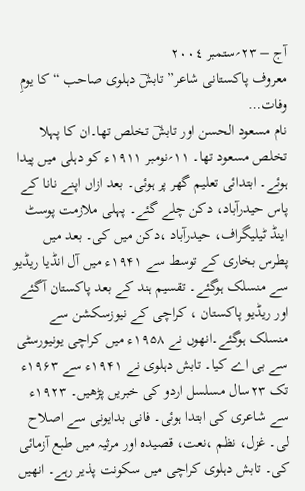آج – ٢٣؍ستمبر ٢٠٠٤
معروف پاکستانی شاعر” تابشؔ دہلوی صاحب “ کا یومِ وفات…
نام مسعود الحسن اور تابشؔ تخلص تھا۔ان کا پہلا تخلص مسعود تھا۔ ۱۱؍نومبر ۱۹۱۱ء کو دہلی میں پیدا ہوئے۔ ابتدائی تعلیم گھر پر ہوئی۔ بعد ازاں اپنے نانا کے پاس حیدرآباد، دکن چلے گئے۔ پہلی ملازمت پوسٹ اینڈ ٹیلیگراف، حیدرآباد ،دکن میں کی۔ بعد میں پطرس بخاری کے توسط سے ۱۹۴۱ء میں آل انڈیا ریڈیو سے منسلک ہوگئے۔ تقسیم ہند کے بعد پاکستان آگئے اور ریڈیو پاکستان ، کراچی کے نیوزسکشن سے منسلک ہوگئے۔انھوں نے ۱۹۵۸ء میں کراچی یونیورسٹی سے بی اے کیا۔ تابش دہلوی نے ۱۹۴۱ء سے ۱۹۶۳ء تک ۲۳سال مسلسل اردو کی خبریں پڑھیں۔ ۱۹۲۳ء سے شاعری کی ابتدا ہوئی۔ فانی بدایونی سے اصلاح لی۔ غزل، نظم ،نعت، قصیدہ اور مرثیہ میں طبع آزمائی کی۔ تابش دہلوی کراچی میں سکونت پذیر رہے۔ انھیں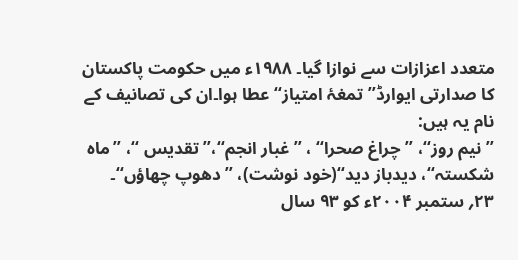متعدد اعزازات سے نوازا گیا۔ ۱۹۸۸ء میں حکومت پاکستان کا صدارتی ایوارڈ’’تمغۂ امتیاز‘‘عطا ہوا۔ان کی تصانیف کے نام یہ ہیں:
’’نیم روز‘‘، ’’چراغ صحرا‘‘ ، ’’غبار انجم‘‘،’’تقدیس ‘‘، ’’ماہ شکستہ‘‘، دیدباز دید‘‘(خود نوشت)، ’’دھوپ چھاؤں‘‘۔
۲۳؍ ستمبر ۲۰۰۴ء کو ۹۳ سال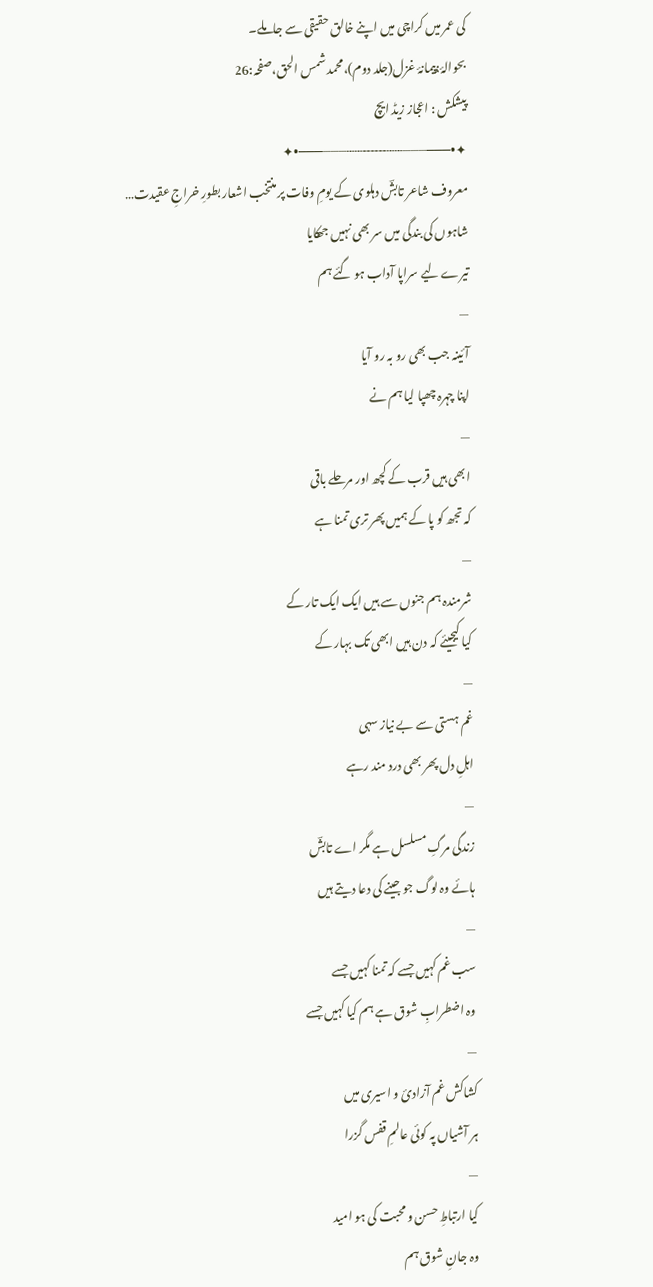کی عمر میں کراچی میں اپنے خالق حقیقی سے جاملے۔
بحوالۂ:پیمانۂ غزل(جلد دوم)،محمد شمس الحق،صفحہ:26
پیشکش : اعجاز زیڈ ایچ
✦•───┈┈┈┄┄╌╌╌┄┄┈┈┈───•✦
معروف شاعر تابشؔ دہلوی کے یومِ وفات پر منتخب اشعار بطورِ خراجِ عقیدت…
شاہوں کی بندگی میں سر بھی نہیں جھکایا
تیرے لیے سراپا آداب ہو گئے ہم
—
آئینہ جب بھی رو بہ رو آیا
اپنا چہرہ چھپا لیا ہم نے
—
ابھی ہیں قرب کے کچھ اور مرحلے باقی
کہ تجھ کو پا کے ہمیں پھر تری تمنا ہے
—
شرمندہ ہم جنوں سے ہیں ایک ایک تار کے
کیا کیجیئے کہ دن ہیں ابھی تک بہار کے
—
غم ہستی سے بے نیاز سہی
اہلِ دل پھر بھی درد مند رہے
—
زندگی مرگِ مسلسل ہے مگر اے تابشؔ
ہائے وہ لوگ جو جینے کی دعا دیتے ہیں
—
سب غم کہیں جسے کہ تمنا کہیں جسے
وہ اضطرابِ شوق ہے ہم کیا کہیں جسے
—
کشاکش غم آزادیٔ و اسیری میں
ہر آشیاں پہ کوئی عالمِ قفس گزرا
—
کیا ارتباطِ حسن و محبت کی ہو امید
وہ جانِ شوق ہم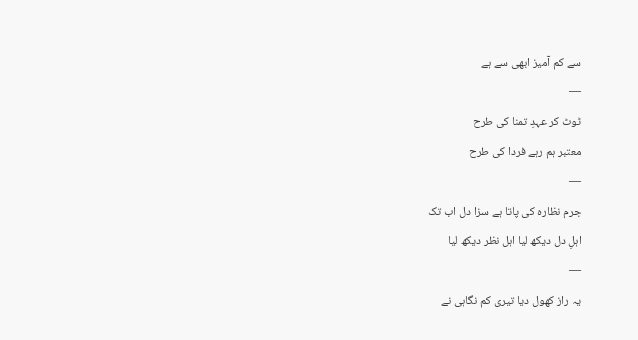سے کم آمیز ابھی سے ہے
—
ٹوٹ کر عہدِ تمنا کی طرح
معتبر ہم رہے فردا کی طرح
—
جرم نظارہ کی پاتا ہے سزا دل اب تک
اہلِ دل دیکھ لیا اہل نظر دیکھ لیا
—
یہ راز کھول دیا تیری کم نگاہی نے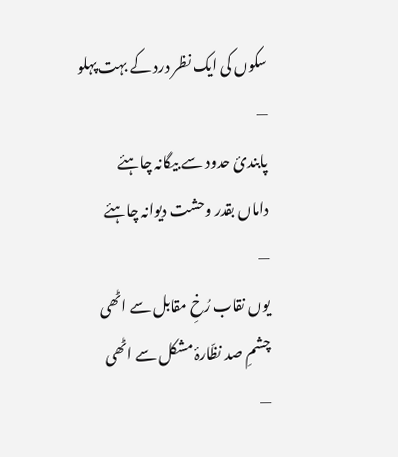سکوں کی ایک نظر درد کے بہت پہلو
—
پابندیٔ حدود سے بیگانہ چاہئے
داماں بقدر وحشت دیوانہ چاہئے
—
یوں نقاب رُخِ مقابل سے اٹھی
چشمِ صد نظّارۂ مشکل سے اٹھی
—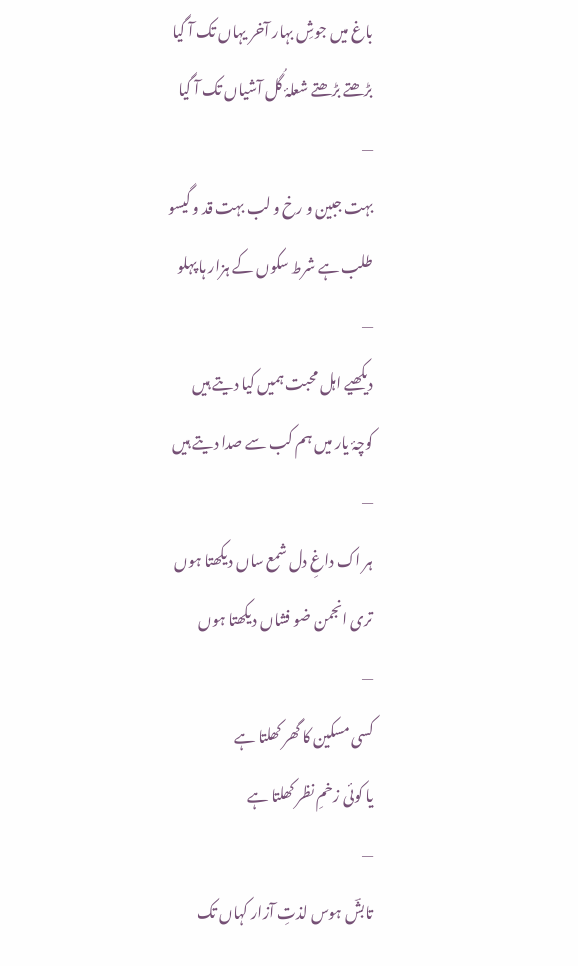باغ میں جوشِ بہار آخر یہاں تک آ گیا
بڑھتے بڑھتے شعلۂ گُل آشیاں تک آ گیا
—
بہت جبین و رخ و لب بہت قد و گیسو
طلب ہے شرط سکوں کے ہزار ہا پہلو
—
دیکھیے اہل محبت ہمیں کیا دیتے ہیں
کوچۂ یار میں ہم کب سے صدا دیتے ہیں
—
ہر اک داغِ دل شمع ساں دیکھتا ہوں
تری انجمن ضو فشاں دیکھتا ہوں
—
کسی مسکین کا گھر کھلتا ہے
یا کوئی زخمِ نظر کھلتا ہے
—
تابشؔ ہوس لذتِ آزار کہاں تک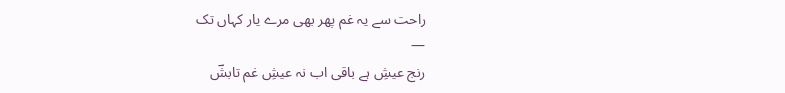راحت سے یہ غم پھر بھی مرے یار کہاں تک
—
رنج عیشِ ہے باقی اب نہ عیشِ غم تابشؔ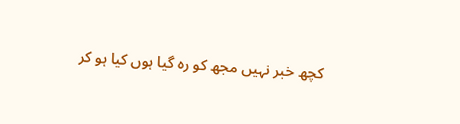کچھ خبر نہیں مجھ کو رہ گیا ہوں کیا ہو کر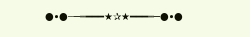●•●┄─┅━━━★✰★━━━┅─●•●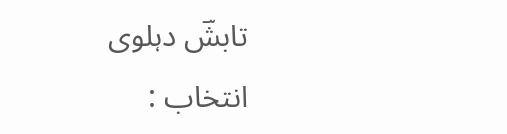تابشؔ دہلوی
انتخاب :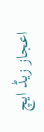اعجاز زیڈ ایچ